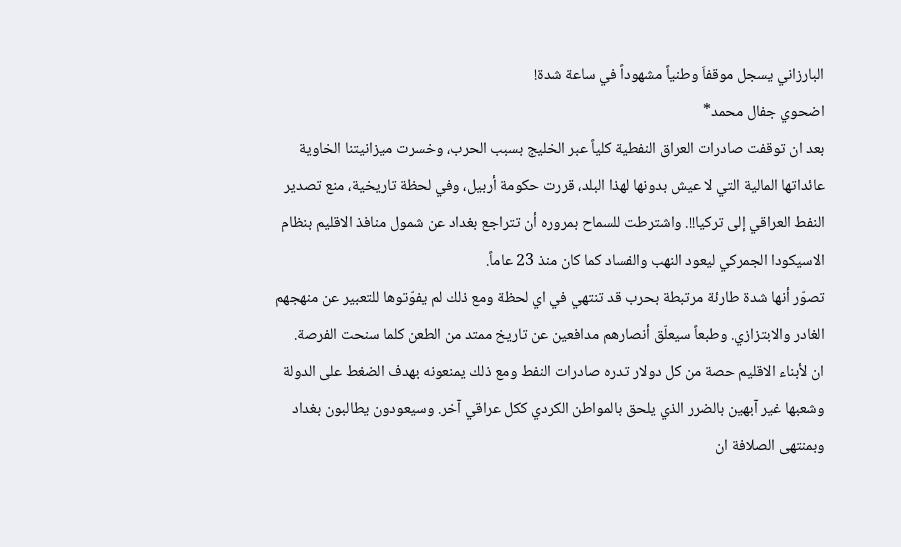البارزاني يسجل موقفاَ وطنياً مشهوداً في ساعة شدة!
اضحوي جفال محمد*
بعد ان توقفت صادرات العراق النفطية كلياً عبر الخليج بسبب الحرب، وخسرت ميزانيتنا الخاوية عائداتها المالية التي لا عيش بدونها لهذا البلد، قررت حكومة أربيل، وفي لحظة تاريخية، منع تصدير النفط العراقي إلى تركيا!!. واشترطت للسماح بمروره أن تتراجع بغداد عن شمول منافذ الاقليم بنظام الاسيكودا الجمركي ليعود النهب والفساد كما كان منذ 23 عاماً.
تصوّر أنها شدة طارئة مرتبطة بحرب قد تنتهي في اي لحظة ومع ذلك لم يفوّتوها للتعبير عن منهجهم الغادر والابتزازي. وطبعاً سيعلّق أنصارهم مدافعين عن تاريخ ممتد من الطعن كلما سنحت الفرصة.
ان لأبناء الاقليم حصة من كل دولار تدره صادرات النفط ومع ذلك يمنعونه بهدف الضغط على الدولة وشعبها غير آبهين بالضرر الذي يلحق بالمواطن الكردي ككل عراقي آخر. وسيعودون يطالبون بغداد وبمنتهى الصلافة ان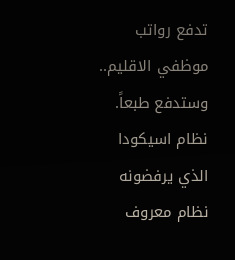تدفع رواتب موظفي الاقليم.. وستدفع طبعاً.
نظام اسيكودا الذي يرفضونه نظام معروف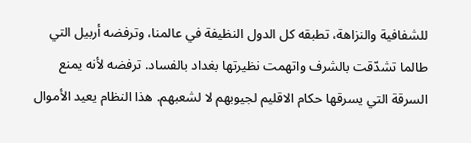للشفافية والنزاهة، تطبقه كل الدول النظيفة في عالمنا، وترفضه أربيل التي طالما تشدّقت بالشرف واتهمت نظيرتها بغداد بالفساد. ترفضه لأنه يمنع السرقة التي يسرقها حكام الاقليم لجيوبهم لا لشعبهم. هذا النظام يعيد الأموال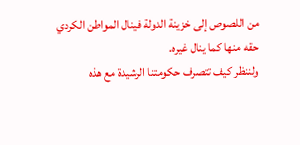من اللصوص إلى خزينة الدولة فينال المواطن الكردي حقه منها كما ينال غيره.
ولننظر كيف تتصرف حكومتنا الرشيدة مع هذه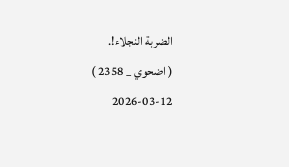الضربة النجلاء!.
( اضحوي _ 2358 )
2026-03-12